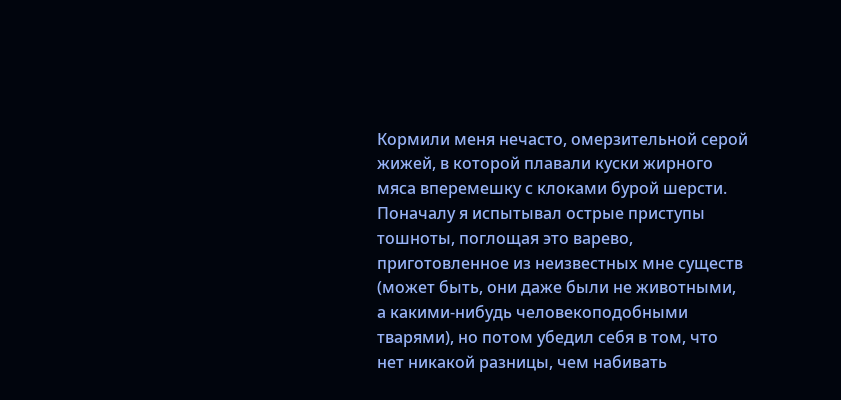Кормили меня нечасто, омерзительной серой жижей, в которой плавали куски жирного мяса вперемешку с клоками бурой шерсти. Поначалу я испытывал острые приступы тошноты, поглощая это варево, приготовленное из неизвестных мне существ (может быть, они даже были не животными, а какими-нибудь человекоподобными тварями), но потом убедил себя в том, что нет никакой разницы, чем набивать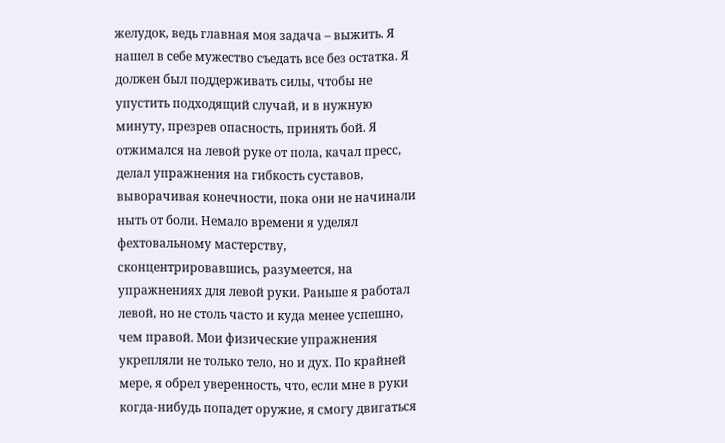желудок, ведь главная моя задача – выжить. Я нашел в себе мужество съедать все без остатка. Я должен был поддерживать силы, чтобы не упустить подходящий случай, и в нужную минуту, презрев опасность, принять бой. Я отжимался на левой руке от пола, качал пресс, делал упражнения на гибкость суставов, выворачивая конечности, пока они не начинали ныть от боли. Немало времени я уделял фехтовальному мастерству, сконцентрировавшись, разумеется, на упражнениях для левой руки. Раньше я работал левой, но не столь часто и куда менее успешно, чем правой. Мои физические упражнения укрепляли не только тело, но и дух. По крайней мере, я обрел уверенность, что, если мне в руки когда-нибудь попадет оружие, я смогу двигаться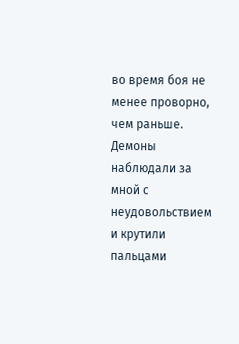во время боя не менее проворно, чем раньше.
Демоны наблюдали за мной с неудовольствием и крутили пальцами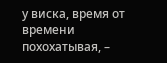у виска, время от времени похохатывая, –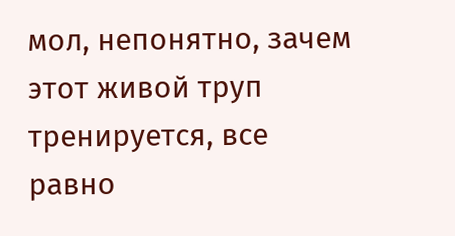мол, непонятно, зачем этот живой труп тренируется, все равно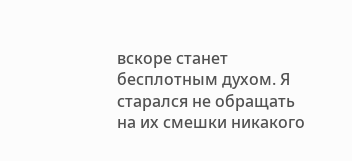вскоре станет бесплотным духом. Я старался не обращать на их смешки никакого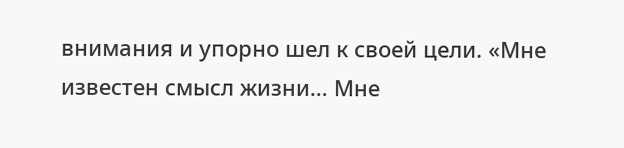внимания и упорно шел к своей цели. «Мне известен смысл жизни… Мне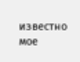известно мое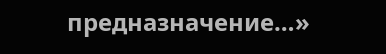предназначение…»